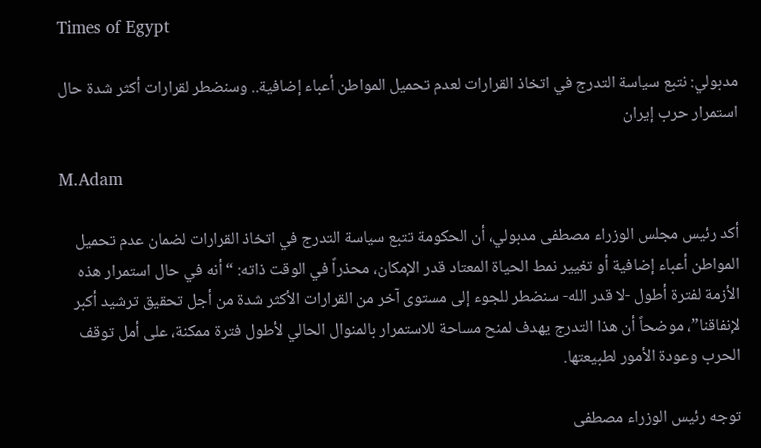Times of Egypt

مدبولي: نتبع سياسة التدرج في اتخاذ القرارات لعدم تحميل المواطن أعباء إضافية.. وسنضطر لقرارات أكثر شدة حال استمرار حرب إيران

M.Adam

أكد رئيس مجلس الوزراء مصطفى مدبولي، أن الحكومة تتبع سياسة التدرج في اتخاذ القرارات لضمان عدم تحميل المواطن أعباء إضافية أو تغيير نمط الحياة المعتاد قدر الإمكان، محذراً في الوقت ذاته: “أنه في حال استمرار هذه الأزمة لفترة أطول -لا قدر الله- سنضطر للجوء إلى مستوى آخر من القرارات الأكثر شدة من أجل تحقيق ترشيد أكبر لإنفاقنا”، موضحاً أن هذا التدرج يهدف لمنح مساحة للاستمرار بالمنوال الحالي لأطول فترة ممكنة، على أمل توقف الحرب وعودة الأمور لطبيعتها.

توجه رئيس الوزراء مصطفى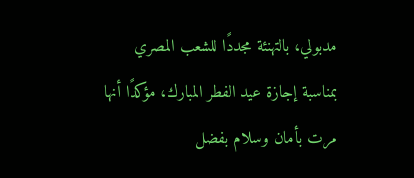مدبولي، بالتهنئة مجددًا للشعب المصري بمناسبة إجازة عيد الفطر المبارك، مؤكدًا أنها مرت بأمان وسلام بفضل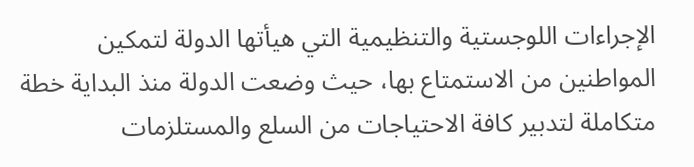الإجراءات اللوجستية والتنظيمية التي هيأتها الدولة لتمكين المواطنين من الاستمتاع بها، حيث وضعت الدولة منذ البداية خطة متكاملة لتدبير كافة الاحتياجات من السلع والمستلزمات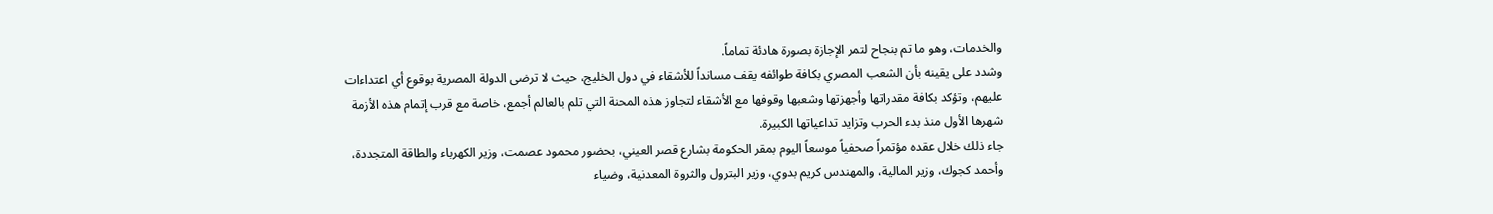والخدمات، وهو ما تم بنجاح لتمر الإجازة بصورة هادئة تماماً.
وشدد على يقينه بأن الشعب المصري بكافة طوائفه يقف مسانداً للأشقاء في دول الخليج، حيث لا ترضى الدولة المصرية بوقوع أي اعتداءات عليهم، وتؤكد بكافة مقدراتها وأجهزتها وشعبها وقوفها مع الأشقاء لتجاوز هذه المحنة التي تلم بالعالم أجمع، خاصة مع قرب إتمام هذه الأزمة شهرها الأول منذ بدء الحرب وتزايد تداعياتها الكبيرة.
جاء ذلك خلال عقده مؤتمراً صحفياً موسعاً اليوم بمقر الحكومة بشارع قصر العيني، بحضور محمود عصمت، وزير الكهرباء والطاقة المتجددة، وأحمد كجوك، وزير المالية، والمهندس كريم بدوي، وزير البترول والثروة المعدنية، وضياء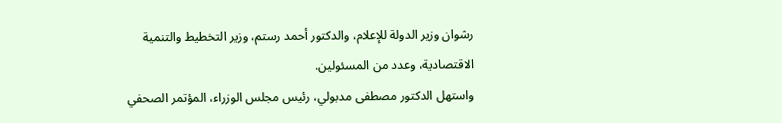رشوان وزير الدولة للإعلام، والدكتور أحمد رستم، وزير التخطيط والتنمية الاقتصادية، وعدد من المسئولين.
واستهل الدكتور مصطفى مدبولي، رئيس مجلس الوزراء، المؤتمر الصحفي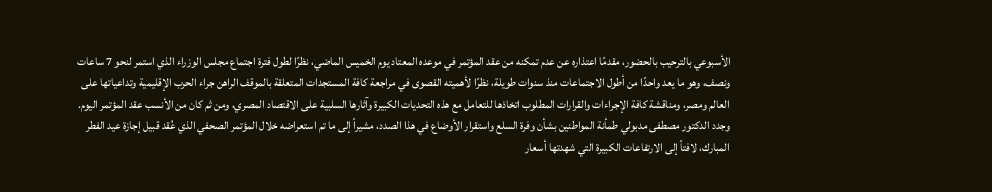الأسبوعي بالترحيب بالحضور، مقدمًا اعتذاره عن عدم تمكنه من عقد المؤتمر في موعده المعتاد يوم الخميس الماضي، نظرًا لطول فترة اجتماع مجلس الوزراء الذي استمر لنحو 7 ساعات ونصف، وهو ما يعد واحدًا من أطول الاجتماعات منذ سنوات طويلة، نظرًا لأهميته القصوى في مراجعة كافة المستجدات المتعلقة بالموقف الراهن جراء الحرب الإقليمية وتداعياتها على العالم ومصر، ومناقشة كافة الإجراءات والقرارات المطلوب اتخاذها للتعامل مع هذه التحديات الكبيرة وآثارها السلبية على الاقتصاد المصري، ومن ثم كان من الأنسب عقد المؤتمر اليوم.
وجدد الدكتور مصطفى مدبولي طمأنة المواطنين بشأن وفرة السلع واستقرار الأوضاع في هذا الصدد، مشيراً إلى ما تم استعراضه خلال المؤتمر الصحفي الذي عُقد قبيل إجازة عيد الفطر المبارك، لافتاً إلى الارتفاعات الكبيرة التي شهدتها أسعار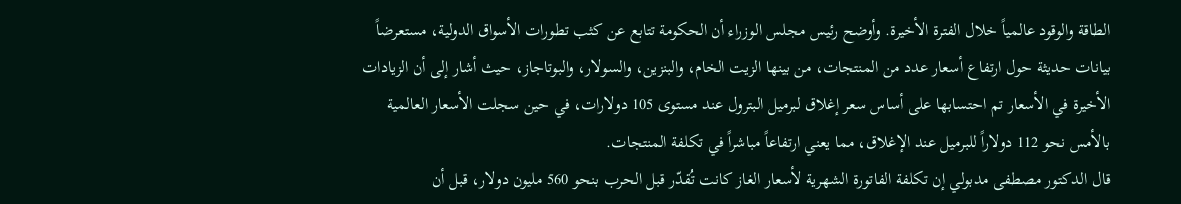الطاقة والوقود عالمياً خلال الفترة الأخيرة. وأوضح رئيس مجلس الوزراء أن الحكومة تتابع عن كثب تطورات الأسواق الدولية، مستعرضاً بيانات حديثة حول ارتفاع أسعار عدد من المنتجات، من بينها الزيت الخام، والبنزين، والسولار، والبوتاجاز، حيث أشار إلى أن الزيادات الأخيرة في الأسعار تم احتسابها على أساس سعر إغلاق لبرميل البترول عند مستوى 105 دولارات، في حين سجلت الأسعار العالمية بالأمس نحو 112 دولاراً للبرميل عند الإغلاق، مما يعني ارتفاعاً مباشراً في تكلفة المنتجات.
قال الدكتور مصطفى مدبولي إن تكلفة الفاتورة الشهرية لأسعار الغاز كانت تُقدّر قبل الحرب بنحو 560 مليون دولار، قبل أن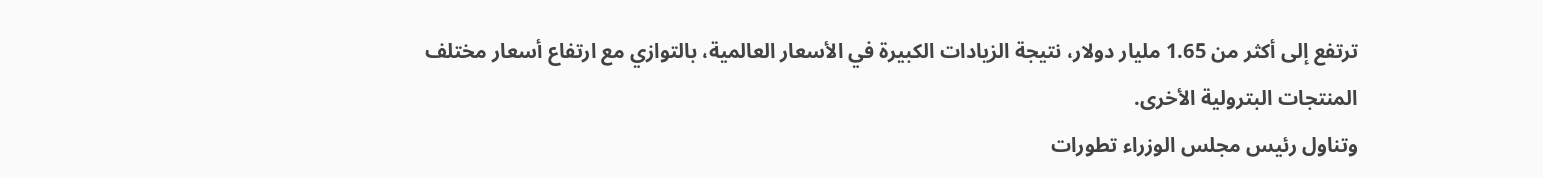ترتفع إلى أكثر من 1.65 مليار دولار، نتيجة الزيادات الكبيرة في الأسعار العالمية، بالتوازي مع ارتفاع أسعار مختلف المنتجات البترولية الأخرى.
وتناول رئيس مجلس الوزراء تطورات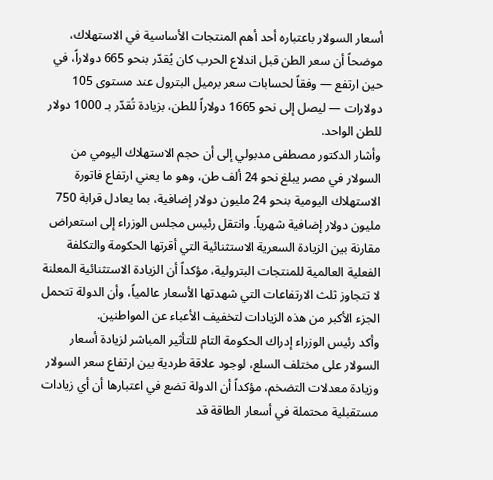أسعار السولار باعتباره أحد أهم المنتجات الأساسية في الاستهلاك، موضحاً أن سعر الطن قبل اندلاع الحرب كان يُقدّر بنحو 665 دولاراً، في حين ارتفع — وفقاً لحسابات سعر برميل البترول عند مستوى 105 دولارات — ليصل إلى نحو 1665 دولاراً للطن، بزيادة تُقدّر بـ 1000 دولار للطن الواحد.
وأشار الدكتور مصطفى مدبولي إلى أن حجم الاستهلاك اليومي من السولار في مصر يبلغ نحو 24 ألف طن، وهو ما يعني ارتفاع فاتورة الاستهلاك اليومية بنحو 24 مليون دولار إضافية، بما يعادل قرابة 750 مليون دولار إضافية شهرياً. وانتقل رئيس مجلس الوزراء إلى استعراض مقارنة بين الزيادة السعرية الاستثنائية التي أقرتها الحكومة والتكلفة الفعلية العالمية للمنتجات البترولية، مؤكداً أن الزيادة الاستثنائية المعلنة لا تتجاوز ثلث الارتفاعات التي شهدتها الأسعار عالمياً، وأن الدولة تتحمل الجزء الأكبر من هذه الزيادات لتخفيف الأعباء عن المواطنين.
وأكد رئيس الوزراء إدراك الحكومة التام للتأثير المباشر لزيادة أسعار السولار على مختلف السلع، لوجود علاقة طردية بين ارتفاع سعر السولار وزيادة معدلات التضخم، مؤكداً أن الدولة تضع في اعتبارها أن أي زيادات مستقبلية محتملة في أسعار الطاقة قد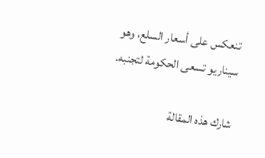تنعكس على أسعار السلع، وهو سيناريو تسعى الحكومة لتجنبه.

شارك هذه المقالة